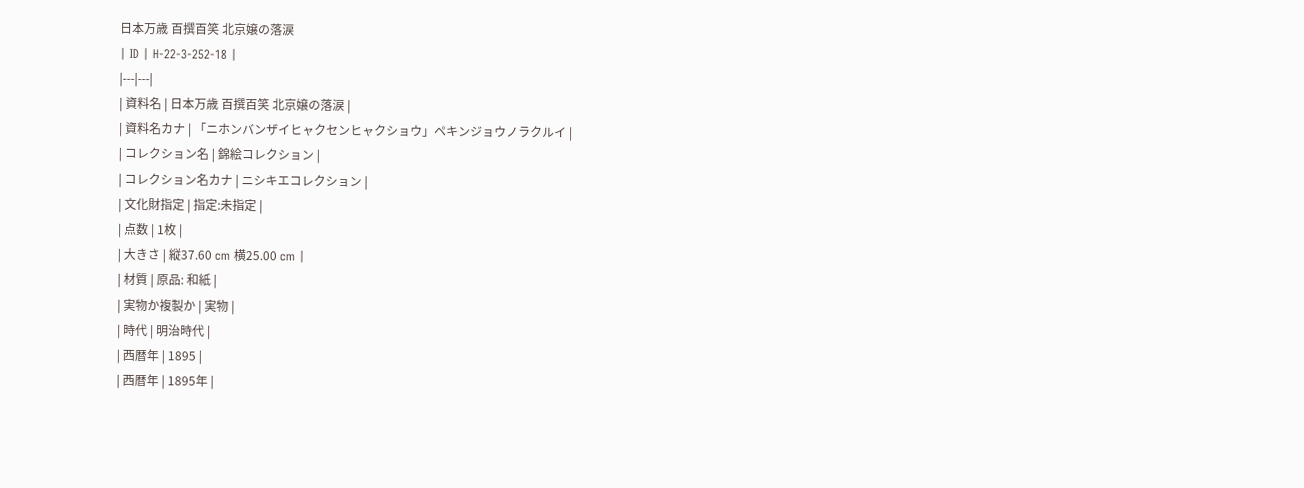日本万歳 百撰百笑 北京嬢の落涙
| ID | H-22-3-252-18 |
|---|---|
| 資料名 | 日本万歳 百撰百笑 北京嬢の落涙 |
| 資料名カナ | 「ニホンバンザイヒャクセンヒャクショウ」ペキンジョウノラクルイ |
| コレクション名 | 錦絵コレクション |
| コレクション名カナ | ニシキエコレクション |
| 文化財指定 | 指定:未指定 |
| 点数 | 1枚 |
| 大きさ | 縦37.60 cm 横25.00 cm |
| 材質 | 原品: 和紙 |
| 実物か複製か | 実物 |
| 時代 | 明治時代 |
| 西暦年 | 1895 |
| 西暦年 | 1895年 |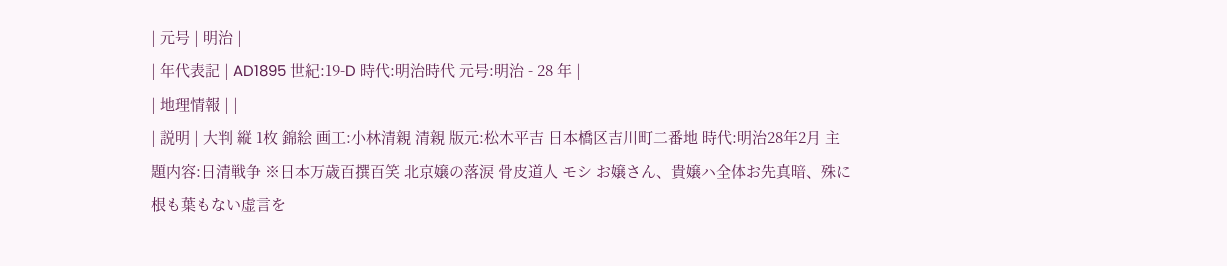| 元号 | 明治 |
| 年代表記 | AD1895 世紀:19-D 時代:明治時代 元号:明治 - 28 年 |
| 地理情報 | |
| 説明 | 大判 縦 1枚 錦絵 画工:小林清親 清親 版元:松木平吉 日本橋区吉川町二番地 時代:明治28年2月 主題内容:日清戦争 ※日本万歳百撰百笑 北京嬢の落涙 骨皮道人 モシ お嬢さん、貴嬢ハ全体お先真暗、殊に根も葉もない虚言を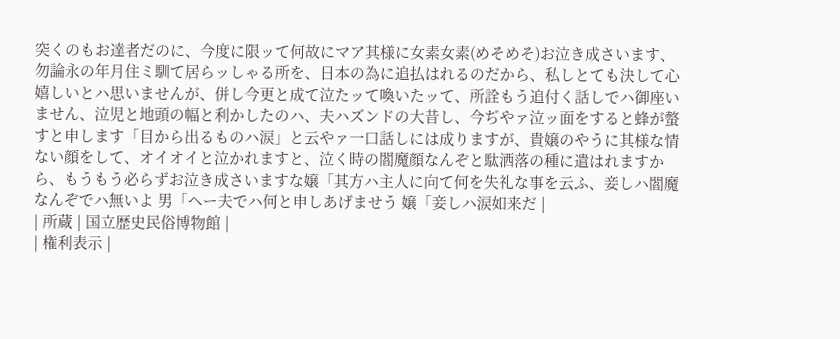突くのもお達者だのに、今度に限ッて何故にマア其様に女素女素(めそめそ)お泣き成さいます、勿論永の年月住ミ馴て居らッしゃる所を、日本の為に追払はれるのだから、私しとても決して心嬉しいとハ思いませんが、併し今更と成て泣たッて喚いたッて、所詮もう追付く話しでハ御座いません、泣児と地頭の幅と利かしたのハ、夫ハズンドの大昔し、今ぢやァ泣ッ面をすると蜂が螫すと申します「目から出るものハ涙」と云やァ一口話しには成りますが、貴嬢のやうに其様な情ない顔をして、オイオイと泣かれますと、泣く時の閻魔顔なんぞと駄洒落の種に遣はれますから、もうもう必らずお泣き成さいますな嬢「其方ハ主人に向て何を失礼な事を云ふ、妾しハ閻魔なんぞでハ無いよ 男「ヘー夫でハ何と申しあげませう 嬢「妾しハ涙如来だ |
| 所蔵 | 国立歴史民俗博物館 |
| 権利表示 |